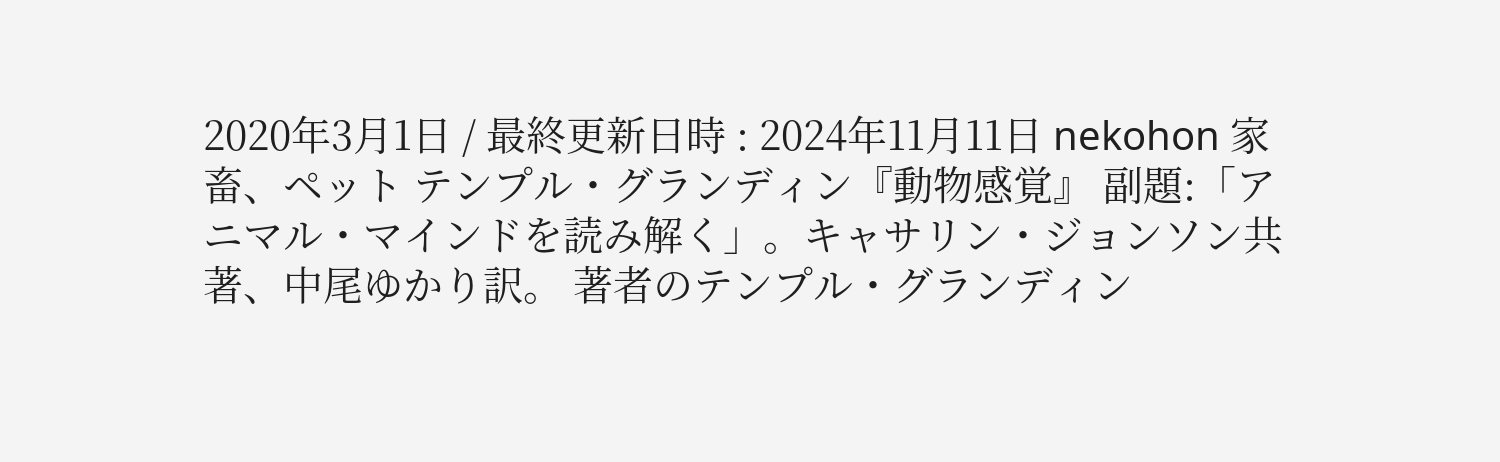2020年3月1日 / 最終更新日時 : 2024年11月11日 nekohon 家畜、ペット テンプル・グランディン『動物感覚』 副題:「アニマル・マインドを読み解く」。キャサリン・ジョンソン共著、中尾ゆかり訳。 著者のテンプル・グランディン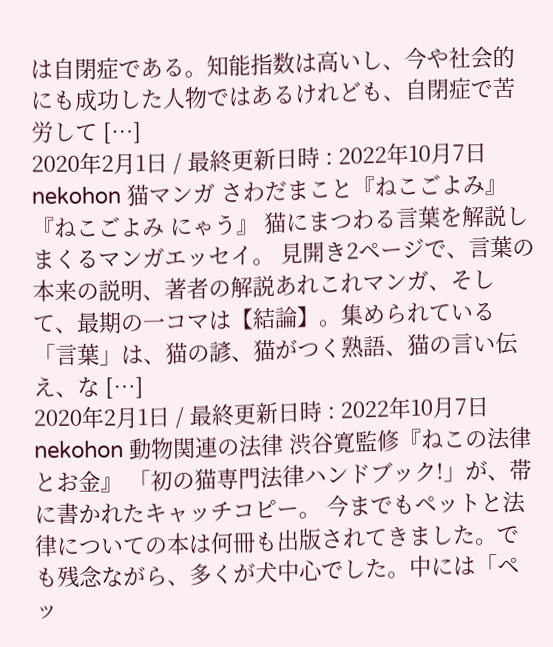は自閉症である。知能指数は高いし、今や社会的にも成功した人物ではあるけれども、自閉症で苦労して […]
2020年2月1日 / 最終更新日時 : 2022年10月7日 nekohon 猫マンガ さわだまこと『ねこごよみ』『ねこごよみ にゃう』 猫にまつわる言葉を解説しまくるマンガエッセイ。 見開き2ページで、言葉の本来の説明、著者の解説あれこれマンガ、そして、最期の一コマは【結論】。集められている「言葉」は、猫の諺、猫がつく熟語、猫の言い伝え、な […]
2020年2月1日 / 最終更新日時 : 2022年10月7日 nekohon 動物関連の法律 渋谷寛監修『ねこの法律とお金』 「初の猫専門法律ハンドブック!」が、帯に書かれたキャッチコピー。 今までもペットと法律についての本は何冊も出版されてきました。でも残念ながら、多くが犬中心でした。中には「ペッ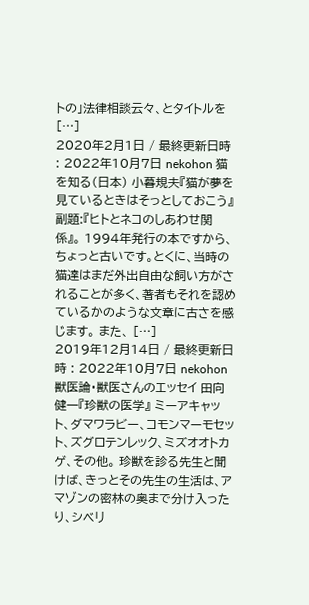トの」法律相談云々、とタイトルを […]
2020年2月1日 / 最終更新日時 : 2022年10月7日 nekohon 猫を知る(日本) 小暮規夫『猫が夢を見ているときはそっとしておこう』 副題:『ヒトとネコのしあわせ関係』。 1994年発行の本ですから、ちょっと古いです。とくに、当時の猫達はまだ外出自由な飼い方がされることが多く、著者もそれを認めているかのような文章に古さを感じます。 また、 […]
2019年12月14日 / 最終更新日時 : 2022年10月7日 nekohon 獣医論・獣医さんのエッセイ 田向健一『珍獣の医学』 ミーアキャット、ダマワラビー、コモンマーモセット、ズグロテンレック、ミズオオトカゲ、その他。 珍獣を診る先生と聞けば、きっとその先生の生活は、アマゾンの密林の奥まで分け入ったり、シベリ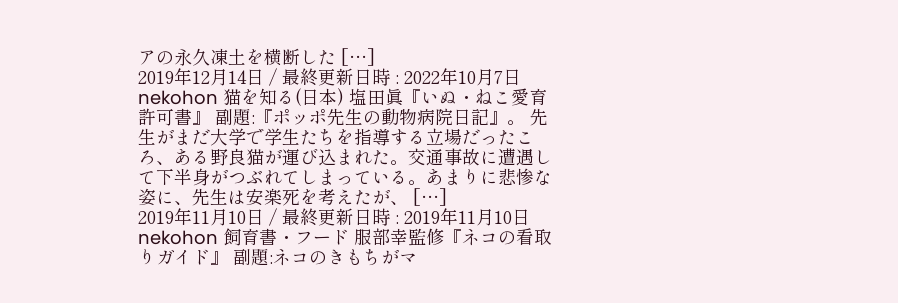アの永久凍土を横断した […]
2019年12月14日 / 最終更新日時 : 2022年10月7日 nekohon 猫を知る(日本) 塩田眞『いぬ・ねこ愛育許可書』 副題:『ポッポ先生の動物病院日記』。 先生がまだ大学で学生たちを指導する立場だったころ、ある野良猫が運び込まれた。交通事故に遭遇して下半身がつぶれてしまっている。あまりに悲惨な姿に、先生は安楽死を考えたが、 […]
2019年11月10日 / 最終更新日時 : 2019年11月10日 nekohon 飼育書・フード 服部幸監修『ネコの看取りガイド』 副題:ネコのきもちがマ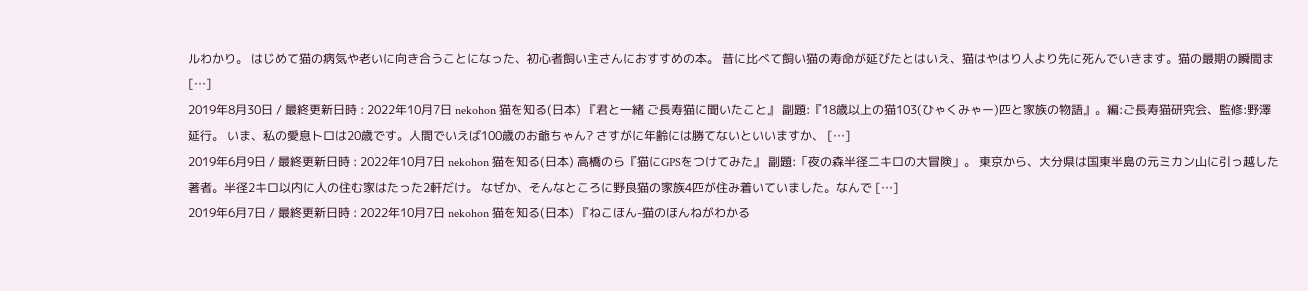ルわかり。 はじめて猫の病気や老いに向き合うことになった、初心者飼い主さんにおすすめの本。 昔に比べて飼い猫の寿命が延びたとはいえ、猫はやはり人より先に死んでいきます。猫の最期の瞬間ま […]
2019年8月30日 / 最終更新日時 : 2022年10月7日 nekohon 猫を知る(日本) 『君と一緒 ご長寿猫に聞いたこと』 副題:『18歳以上の猫103(ひゃくみゃー)匹と家族の物語』。編:ご長寿猫研究会、監修:野澤延行。 いま、私の愛息トロは20歳です。人間でいえば100歳のお爺ちゃん? さすがに年齢には勝てないといいますか、 […]
2019年6月9日 / 最終更新日時 : 2022年10月7日 nekohon 猫を知る(日本) 高橋のら『猫にGPSをつけてみた』 副題:「夜の森半径二キロの大冒険」。 東京から、大分県は国東半島の元ミカン山に引っ越した著者。半径2キロ以内に人の住む家はたった2軒だけ。 なぜか、そんなところに野良猫の家族4匹が住み着いていました。なんで […]
2019年6月7日 / 最終更新日時 : 2022年10月7日 nekohon 猫を知る(日本) 『ねこほん-猫のほんねがわかる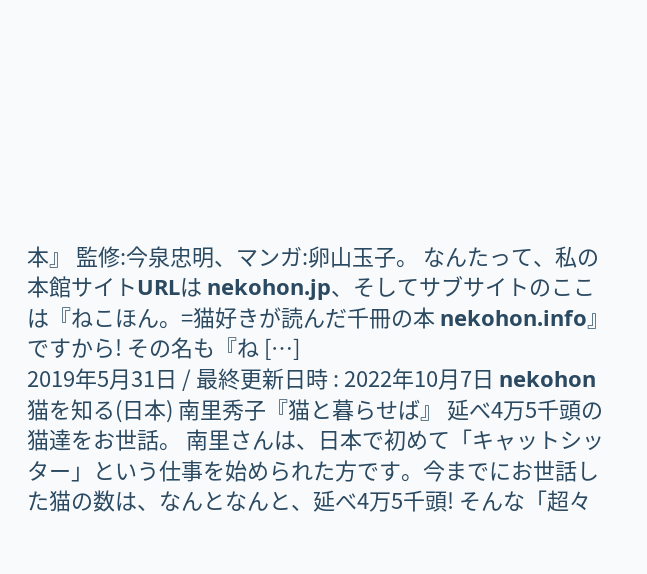本』 監修:今泉忠明、マンガ:卵山玉子。 なんたって、私の本館サイトURLは nekohon.jp、そしてサブサイトのここは『ねこほん。=猫好きが読んだ千冊の本 nekohon.info』ですから! その名も『ね […]
2019年5月31日 / 最終更新日時 : 2022年10月7日 nekohon 猫を知る(日本) 南里秀子『猫と暮らせば』 延べ4万5千頭の猫達をお世話。 南里さんは、日本で初めて「キャットシッター」という仕事を始められた方です。今までにお世話した猫の数は、なんとなんと、延べ4万5千頭! そんな「超々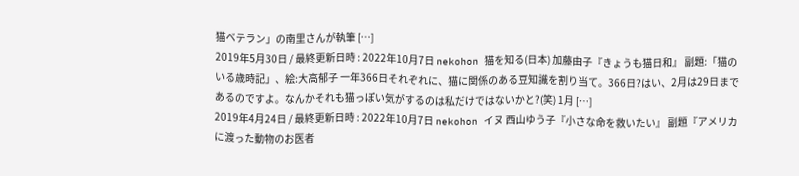猫ベテラン」の南里さんが執筆 […]
2019年5月30日 / 最終更新日時 : 2022年10月7日 nekohon 猫を知る(日本) 加藤由子『きょうも猫日和』 副題:「猫のいる歳時記」、絵:大高郁子 一年366日それぞれに、猫に関係のある豆知識を割り当て。366日?はい、2月は29日まであるのですよ。なんかそれも猫っぽい気がするのは私だけではないかと?(笑) 1月 […]
2019年4月24日 / 最終更新日時 : 2022年10月7日 nekohon イヌ 西山ゆう子『小さな命を救いたい』 副題『アメリカに渡った動物のお医者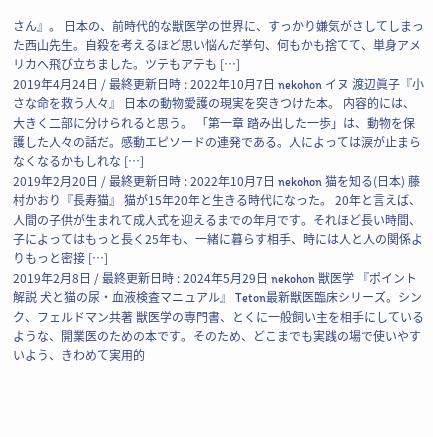さん』。 日本の、前時代的な獣医学の世界に、すっかり嫌気がさしてしまった西山先生。自殺を考えるほど思い悩んだ挙句、何もかも捨てて、単身アメリカへ飛び立ちました。ツテもアテも […]
2019年4月24日 / 最終更新日時 : 2022年10月7日 nekohon イヌ 渡辺眞子『小さな命を救う人々』 日本の動物愛護の現実を突きつけた本。 内容的には、大きく二部に分けられると思う。 「第一章 踏み出した一歩」は、動物を保護した人々の話だ。感動エピソードの連発である。人によっては涙が止まらなくなるかもしれな […]
2019年2月20日 / 最終更新日時 : 2022年10月7日 nekohon 猫を知る(日本) 藤村かおり『長寿猫』 猫が15年20年と生きる時代になった。 20年と言えば、人間の子供が生まれて成人式を迎えるまでの年月です。それほど長い時間、子によってはもっと長く25年も、一緒に暮らす相手、時には人と人の関係よりもっと密接 […]
2019年2月8日 / 最終更新日時 : 2024年5月29日 nekohon 獣医学 『ポイント解説 犬と猫の尿・血液検査マニュアル』 Teton最新獣医臨床シリーズ。シンク、フェルドマン共著 獣医学の専門書、とくに一般飼い主を相手にしているような、開業医のための本です。そのため、どこまでも実践の場で使いやすいよう、きわめて実用的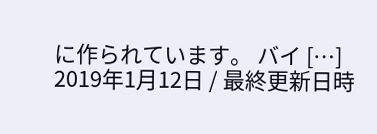に作られています。 バイ […]
2019年1月12日 / 最終更新日時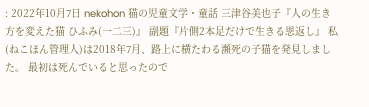: 2022年10月7日 nekohon 猫の児童文学・童話 三津谷美也子『人の生き方を変えた猫 ひふみ(一二三)』 副題『片側2本足だけで生きる恩返し』 私(ねこほん管理人)は2018年7月、路上に横たわる瀕死の子猫を発見しました。 最初は死んでいると思ったので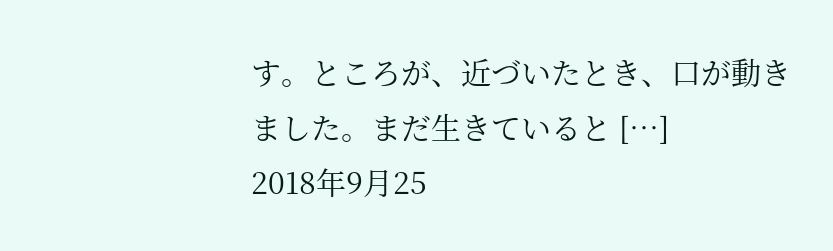す。ところが、近づいたとき、口が動きました。まだ生きていると […]
2018年9月25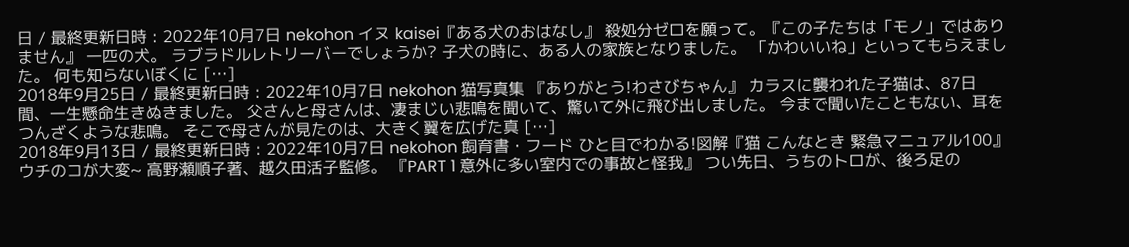日 / 最終更新日時 : 2022年10月7日 nekohon イヌ kaisei『ある犬のおはなし』 殺処分ゼロを願って。『この子たちは「モノ」ではありません』 一匹の犬。 ラブラドルレトリーバーでしょうか? 子犬の時に、ある人の家族となりました。 「かわいいね」といってもらえました。 何も知らないぼくに […]
2018年9月25日 / 最終更新日時 : 2022年10月7日 nekohon 猫写真集 『ありがとう!わさびちゃん』 カラスに襲われた子猫は、87日間、一生懸命生きぬきました。 父さんと母さんは、凄まじい悲鳴を聞いて、驚いて外に飛び出しました。 今まで聞いたこともない、耳をつんざくような悲鳴。 そこで母さんが見たのは、大きく翼を広げた真 […]
2018年9月13日 / 最終更新日時 : 2022年10月7日 nekohon 飼育書・フード ひと目でわかる!図解『猫 こんなとき 緊急マニュアル100』ウチのコが大変~ 高野瀬順子著、越久田活子監修。 『PART 1 意外に多い室内での事故と怪我』 つい先日、うちのトロが、後ろ足の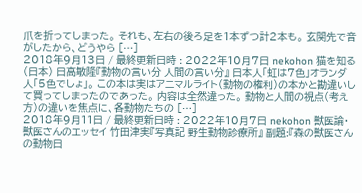爪を折ってしまった。 それも、左右の後ろ足を1本ずつ計2本も。 玄関先で音がしたから、どうやら […]
2018年9月13日 / 最終更新日時 : 2022年10月7日 nekohon 猫を知る(日本) 日高敏隆『動物の言い分 人間の言い分』 日本人「虹は7色」オランダ人「5色でしょ」。 この本は実はアニマルライト(動物の権利)の本かと勘違いして買ってしまったのであった。 内容は全然違った。 動物と人間の視点(考え方)の違いを焦点に、各動物たちの […]
2018年9月11日 / 最終更新日時 : 2022年10月7日 nekohon 獣医論・獣医さんのエッセイ 竹田津実『写真記 野生動物診療所』 副題:『森の獣医さんの動物日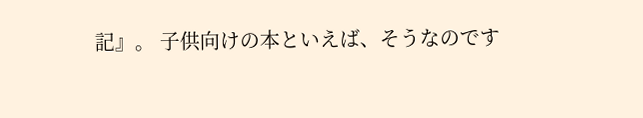記』。 子供向けの本といえば、そうなのです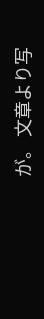が。 文章より写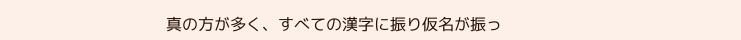真の方が多く、すべての漢字に振り仮名が振っ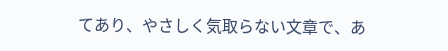てあり、やさしく気取らない文章で、あ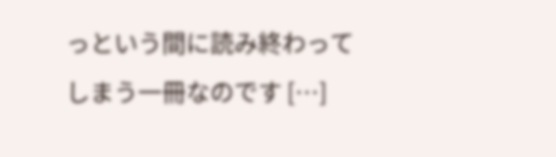っという間に読み終わってしまう一冊なのです […]